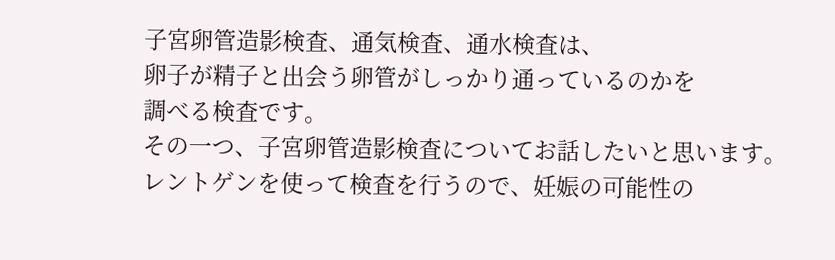子宮卵管造影検査、通気検査、通水検査は、
卵子が精子と出会う卵管がしっかり通っているのかを
調べる検査です。
その一つ、子宮卵管造影検査についてお話したいと思います。
レントゲンを使って検査を行うので、妊娠の可能性の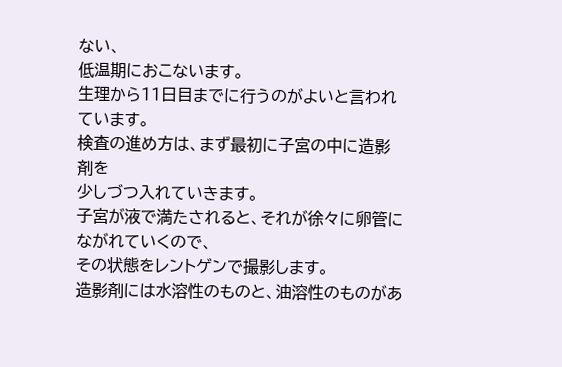ない、
低温期におこないます。
生理から11日目までに行うのがよいと言われています。
検査の進め方は、まず最初に子宮の中に造影剤を
少しづつ入れていきます。
子宮が液で満たされると、それが徐々に卵管にながれていくので、
その状態をレントゲンで撮影します。
造影剤には水溶性のものと、油溶性のものがあ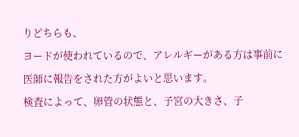りどちらも、
ヨードが使われているので、アレルギーがある方は事前に
医師に報告をされた方がよいと思います。
検査によって、卵管の状態と、子宮の大きさ、子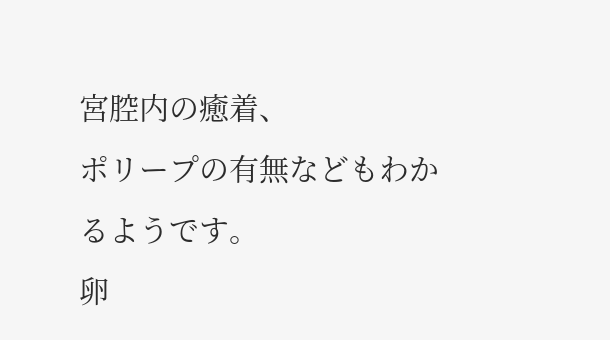宮腔内の癒着、
ポリープの有無などもわかるようです。
卵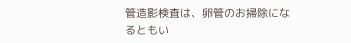管造影検査は、卵管のお掃除になるともい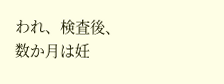われ、検査後、
数か月は妊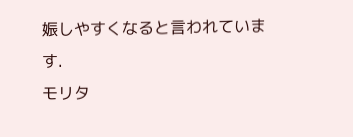娠しやすくなると言われています.
モリタ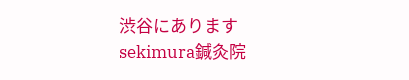渋谷にあります
sekimura鍼灸院